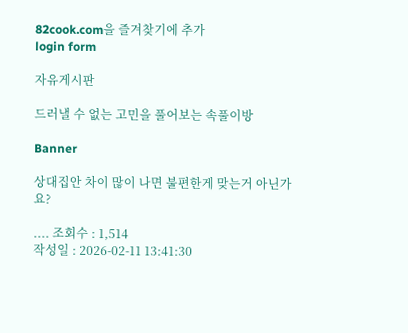82cook.com을 즐겨찾기에 추가
login form

자유게시판

드러낼 수 없는 고민을 풀어보는 속풀이방

Banner

상대집안 차이 많이 나면 불편한게 맞는거 아닌가요?

.... 조회수 : 1,514
작성일 : 2026-02-11 13:41:30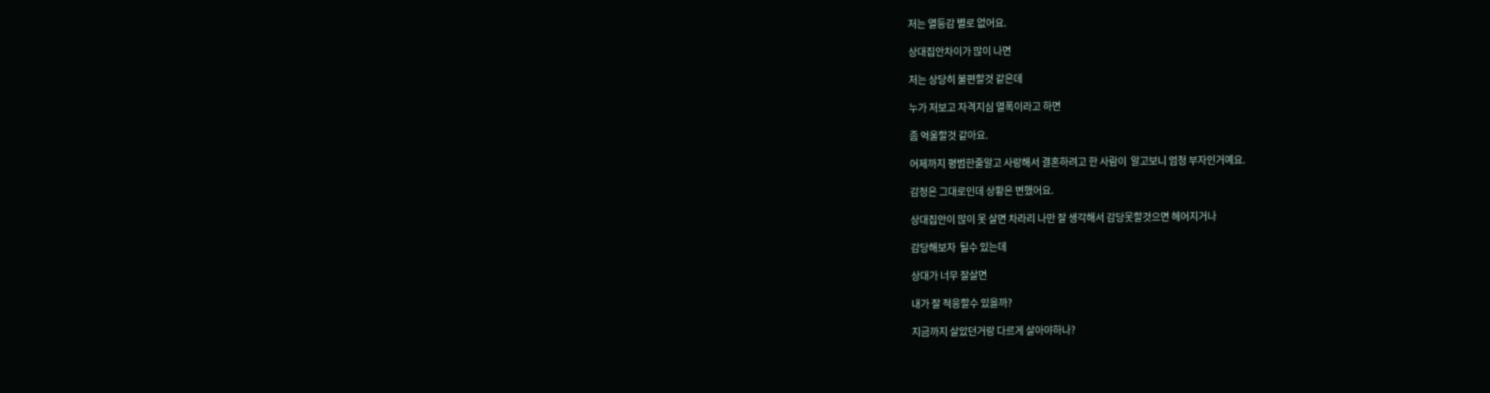저는 열등감 별로 없어요.

상대집안차이가 많이 나면

저는 상당히 불편할것 같은데

누가 저보고 자격지심 열폭이라고 하면

좀 억울할것 같아요.

어제까지 평범한줄알고 사랑해서 결혼하려고 한 사람이  알고보니 엄청 부자인거예요.

감정은 그대로인데 상황은 변했어요.

상대집안이 많이 못 살면 차라리 나만 잘 생각해서 감당못할것으면 헤어지거나

감당해보자  될수 있는데

상대가 너무 잘살면

내가 잘 적응할수 있을까?

지금까지 살았던거랑 다르게 살아야하나?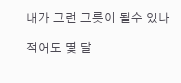내가 그런 그릇이 될수 있나

적어도 몇 달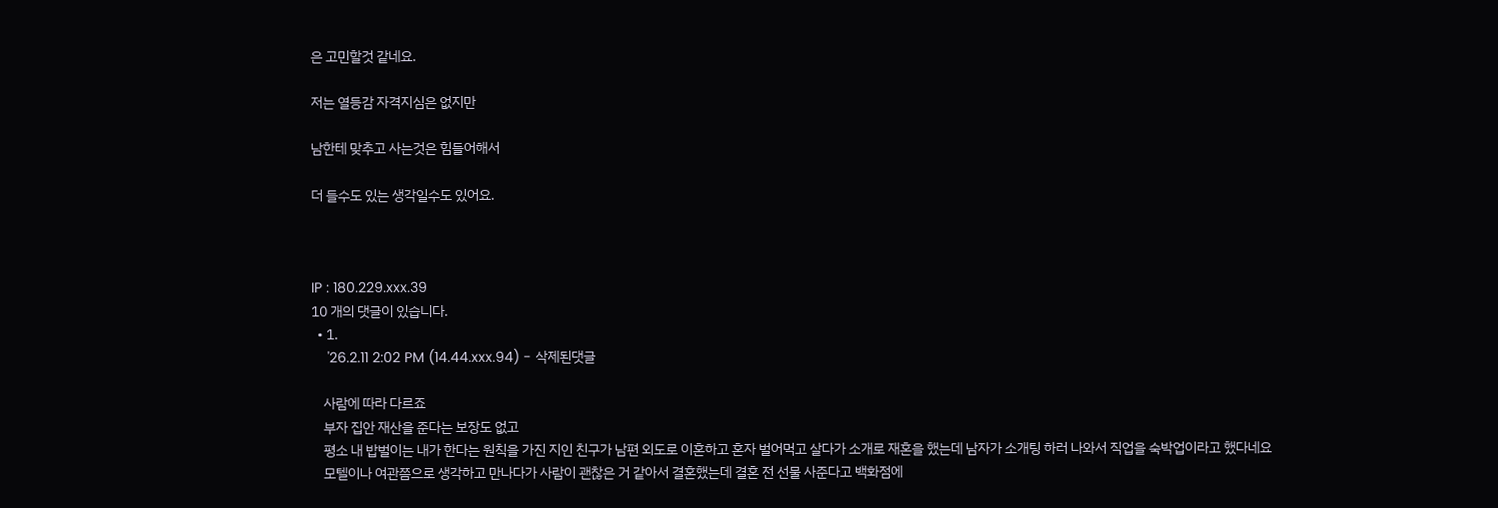은 고민할것 같네요.

저는 열등감 자격지심은 없지만

남한테 맞추고 사는것은 힘들어해서

더 들수도 있는 생각일수도 있어요.



IP : 180.229.xxx.39
10 개의 댓글이 있습니다.
  • 1.
    '26.2.11 2:02 PM (14.44.xxx.94) - 삭제된댓글

    사람에 따라 다르죠
    부자 집안 재산을 준다는 보장도 없고
    평소 내 밥벌이는 내가 한다는 원칙을 가진 지인 친구가 남편 외도로 이혼하고 혼자 벌어먹고 살다가 소개로 재혼을 했는데 남자가 소개팅 하러 나와서 직업을 숙박업이라고 했다네요
    모텔이나 여관쯤으로 생각하고 만나다가 사람이 괜찮은 거 같아서 결혼했는데 결혼 전 선물 사준다고 백화점에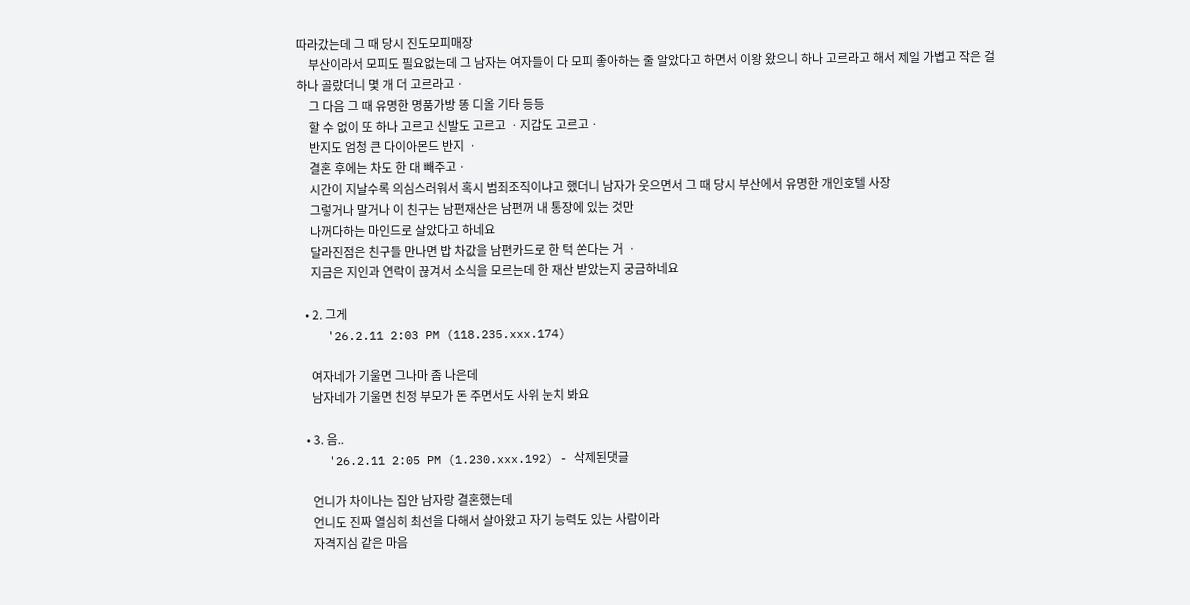따라갔는데 그 때 당시 진도모피매장
    부산이라서 모피도 필요없는데 그 남자는 여자들이 다 모피 좋아하는 줄 알았다고 하면서 이왕 왔으니 하나 고르라고 해서 제일 가볍고 작은 걸 하나 골랐더니 몇 개 더 고르라고ㆍ
    그 다음 그 때 유명한 명품가방 똥 디올 기타 등등
    할 수 없이 또 하나 고르고 신발도 고르고 ㆍ지갑도 고르고ㆍ
    반지도 엄청 큰 다이아몬드 반지 ㆍ
    결혼 후에는 차도 한 대 빼주고ㆍ
    시간이 지날수록 의심스러워서 혹시 범죄조직이냐고 했더니 남자가 웃으면서 그 때 당시 부산에서 유명한 개인호텔 사장
    그렇거나 말거나 이 친구는 남편재산은 남편꺼 내 통장에 있는 것만
    나꺼다하는 마인드로 살았다고 하네요
    달라진점은 친구들 만나면 밥 차값을 남편카드로 한 턱 쏜다는 거 ㆍ
    지금은 지인과 연락이 끊겨서 소식을 모르는데 한 재산 받았는지 궁금하네요

  • 2. 그게
    '26.2.11 2:03 PM (118.235.xxx.174)

    여자네가 기울면 그나마 좀 나은데
    남자네가 기울면 친정 부모가 돈 주면서도 사위 눈치 봐요

  • 3. 음..
    '26.2.11 2:05 PM (1.230.xxx.192) - 삭제된댓글

    언니가 차이나는 집안 남자랑 결혼했는데
    언니도 진짜 열심히 최선을 다해서 살아왔고 자기 능력도 있는 사람이라
    자격지심 같은 마음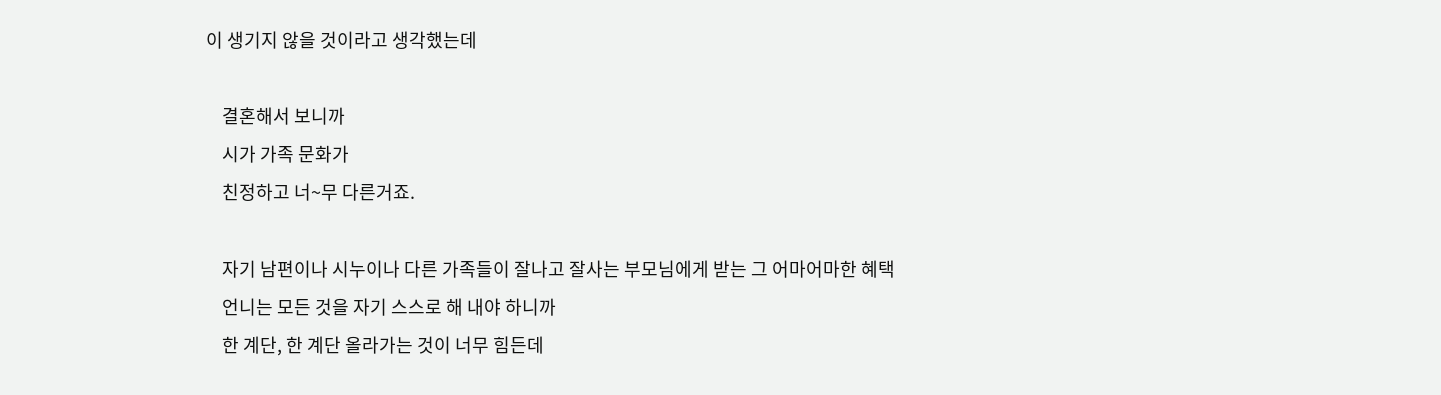이 생기지 않을 것이라고 생각했는데

    결혼해서 보니까
    시가 가족 문화가
    친정하고 너~무 다른거죠.

    자기 남편이나 시누이나 다른 가족들이 잘나고 잘사는 부모님에게 받는 그 어마어마한 혜택
    언니는 모든 것을 자기 스스로 해 내야 하니까
    한 계단, 한 계단 올라가는 것이 너무 힘든데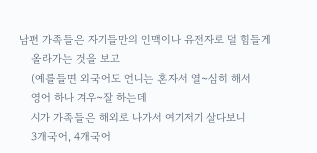남편 가족들은 자기들만의 인맥이나 유전자로 덜 힘들게
    올라가는 것을 보고
    (예를들면 외국어도 언니는 혼자서 열~심히 해서
    영어 하나 겨우~잘 하는데
    시가 가족들은 해외로 나가서 여기저기 살다보니
    3개국어, 4개국어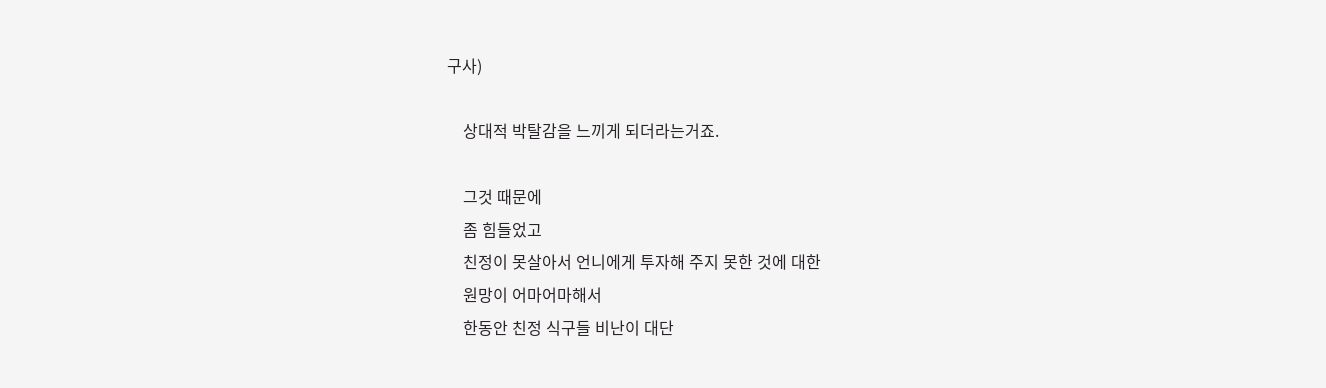구사)

    상대적 박탈감을 느끼게 되더라는거죠.

    그것 때문에
    좀 힘들었고
    친정이 못살아서 언니에게 투자해 주지 못한 것에 대한
    원망이 어마어마해서
    한동안 친정 식구들 비난이 대단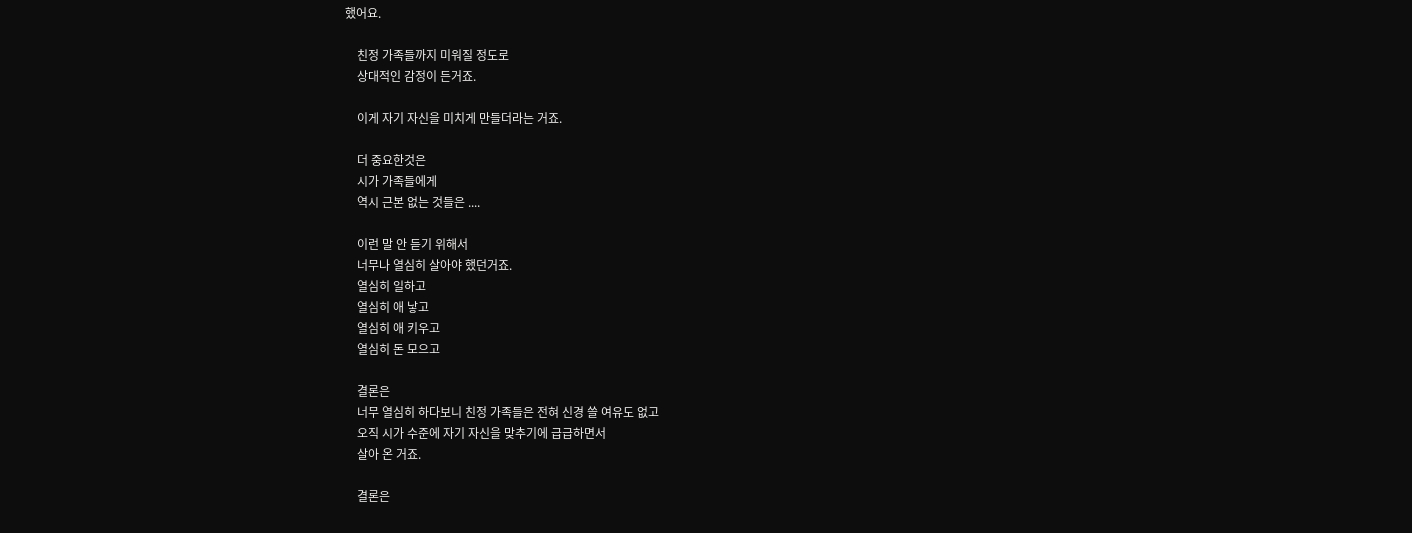했어요.

    친정 가족들까지 미워질 정도로
    상대적인 감정이 든거죠.

    이게 자기 자신을 미치게 만들더라는 거죠.

    더 중요한것은
    시가 가족들에게
    역시 근본 없는 것들은 ....

    이런 말 안 듣기 위해서
    너무나 열심히 살아야 했던거죠.
    열심히 일하고
    열심히 애 낳고
    열심히 애 키우고
    열심히 돈 모으고

    결론은
    너무 열심히 하다보니 친정 가족들은 전혀 신경 쓸 여유도 없고
    오직 시가 수준에 자기 자신을 맞추기에 급급하면서
    살아 온 거죠.

    결론은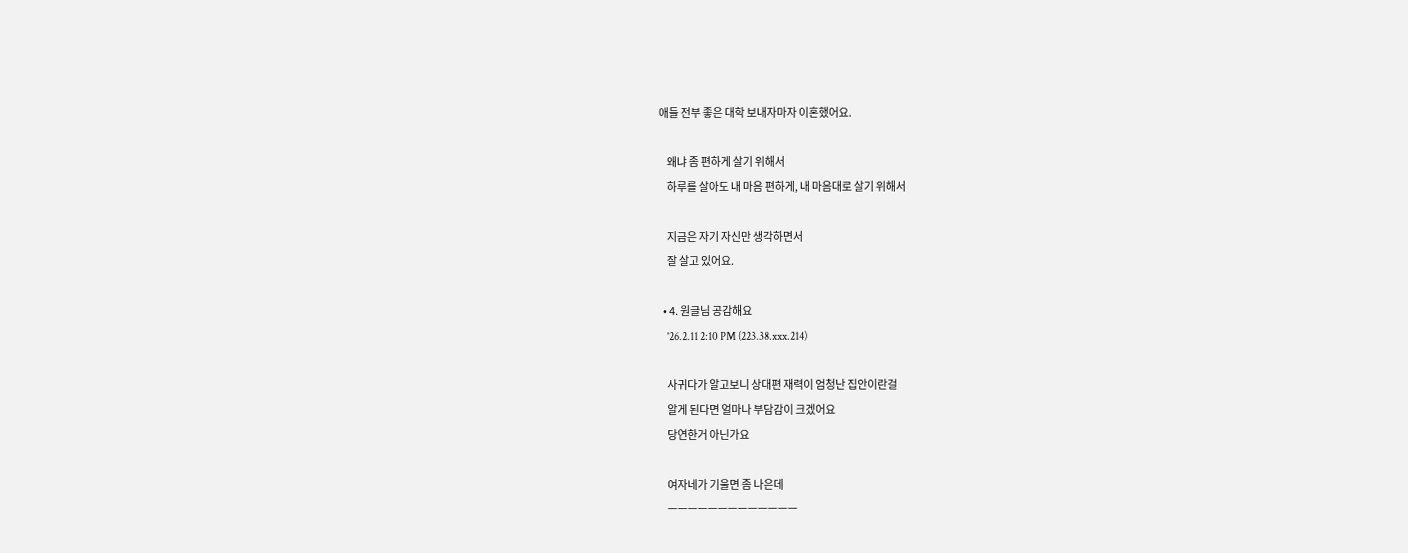애들 전부 좋은 대학 보내자마자 이혼했어요.

    왜냐 좀 편하게 살기 위해서
    하루를 살아도 내 마음 편하게, 내 마음대로 살기 위해서

    지금은 자기 자신만 생각하면서
    잘 살고 있어요.

  • 4. 원글님 공감해요
    '26.2.11 2:10 PM (223.38.xxx.214)

    사귀다가 알고보니 상대편 재력이 엄청난 집안이란걸
    알게 된다면 얼마나 부담감이 크겠어요
    당연한거 아닌가요

    여자네가 기울면 좀 나은데
    ㅡㅡㅡㅡㅡㅡㅡㅡㅡㅡㅡㅡㅡ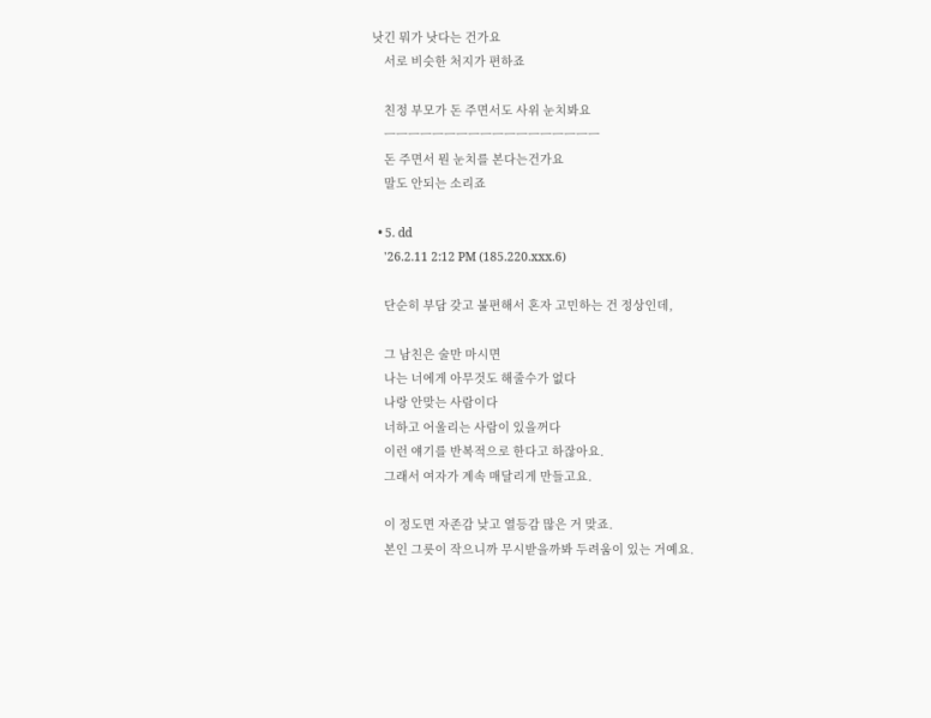낫긴 뭐가 낫다는 건가요
    서로 비슷한 처지가 편하죠

    친정 부모가 돈 주면서도 사위 눈치봐요
    ㅡㅡㅡㅡㅡㅡㅡㅡㅡㅡㅡㅡㅡㅡㅡㅡㅡㅡ
    돈 주면서 뭔 눈치를 본다는건가요
    말도 안되는 소리죠

  • 5. dd
    '26.2.11 2:12 PM (185.220.xxx.6)

    단순히 부담 갖고 불편해서 혼자 고민하는 건 정상인데,

    그 남친은 술만 마시면
    나는 너에게 아무것도 해줄수가 없다
    나랑 안맞는 사람이다
    너하고 어울리는 사람이 있을꺼다
    이런 얘기를 반복적으로 한다고 하잖아요.
    그래서 여자가 계속 매달리게 만들고요.

    이 정도면 자존감 낮고 열등감 많은 거 맞죠.
    본인 그릇이 작으니까 무시받을까봐 두려움이 있는 거예요.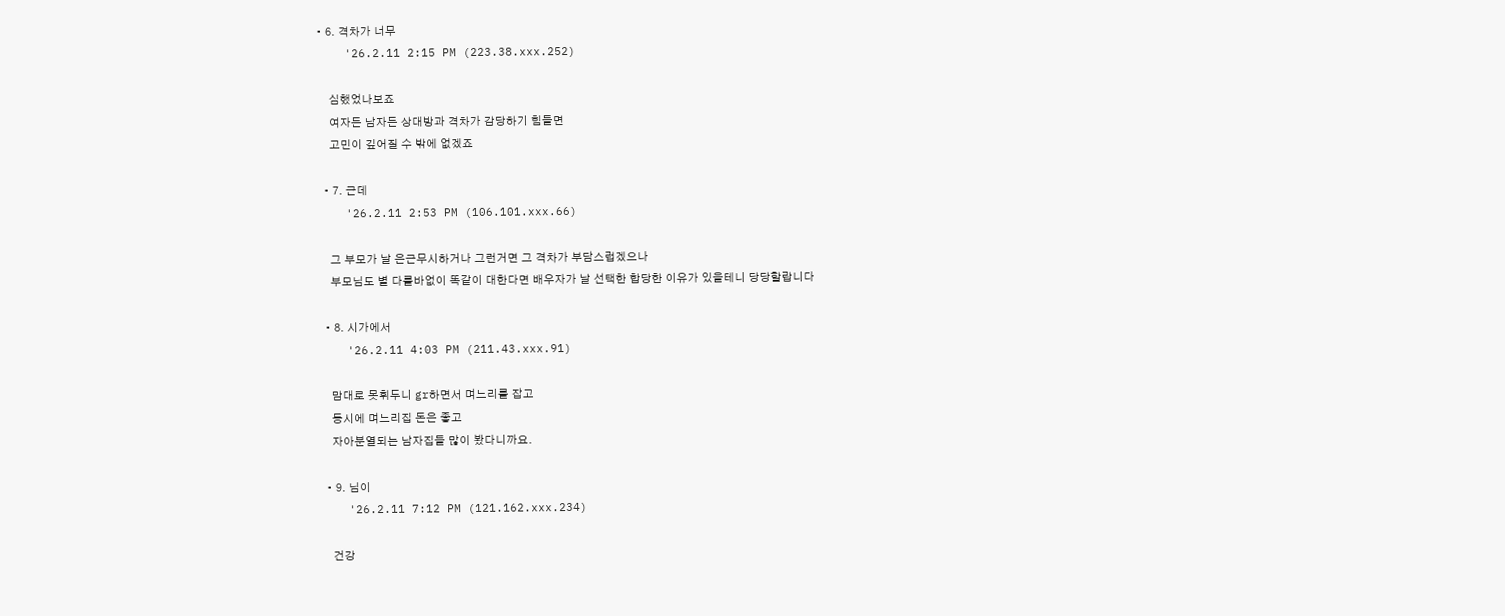• 6. 격차가 너무
    '26.2.11 2:15 PM (223.38.xxx.252)

    심했었나보죠
    여자든 남자든 상대방과 격차가 감당하기 힘들면
    고민이 깊어질 수 밖에 없겠죠

  • 7. 근데
    '26.2.11 2:53 PM (106.101.xxx.66)

    그 부모가 날 은근무시하거나 그런거면 그 격차가 부담스럽겠으나
    부모님도 별 다를바없이 똑같이 대한다면 배우자가 날 선택한 합당한 이유가 있을테니 당당할랍니다

  • 8. 시가에서
    '26.2.11 4:03 PM (211.43.xxx.91)

    맘대로 못휘두니 gr하면서 며느리를 잡고
    동시에 며느리집 돈은 좋고
    자아분열되는 남자집들 많이 봤다니까요.

  • 9. 님이
    '26.2.11 7:12 PM (121.162.xxx.234)

    건강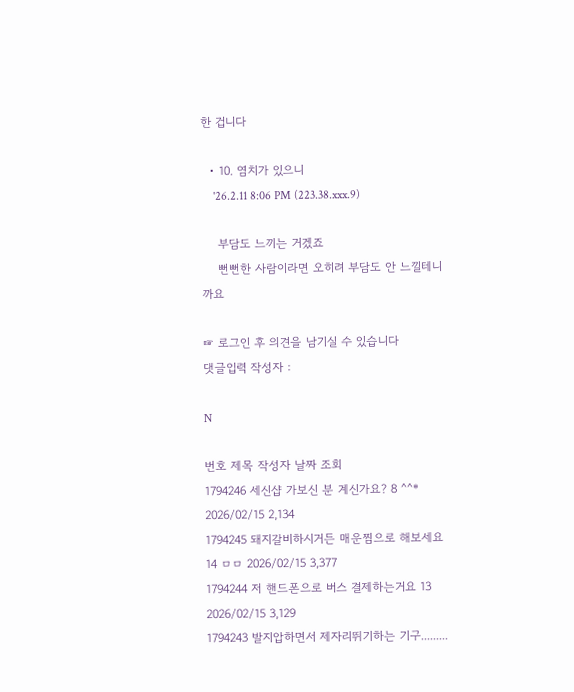한 겁니다

  • 10. 염치가 있으니
    '26.2.11 8:06 PM (223.38.xxx.9)

    부담도 느끼는 거겠죠
    뻔뻔한 사람이라면 오히려 부담도 안 느낄테니까요

☞ 로그인 후 의견을 남기실 수 있습니다
댓글입력 작성자 :

N

번호 제목 작성자 날짜 조회
1794246 세신샵 가보신 분 계신가요? 8 ^^* 2026/02/15 2,134
1794245 돼지갈비하시거든 매운찜으로 해보세요 14 ㅁㅁ 2026/02/15 3,377
1794244 저 핸드폰으로 버스 결제하는거요 13 2026/02/15 3,129
1794243 발지압하면서 제자리뛰기하는 기구.........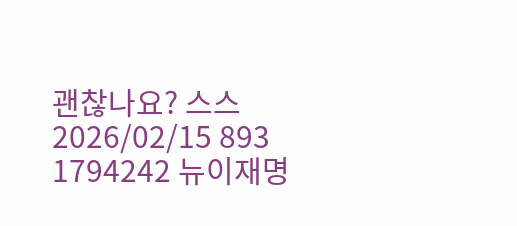괜찮나요? 스스 2026/02/15 893
1794242 뉴이재명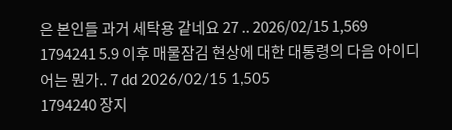은 본인들 과거 세탁용 같네요 27 .. 2026/02/15 1,569
1794241 5.9 이후 매물잠김 현상에 대한 대통령의 다음 아이디어는 뭔가.. 7 dd 2026/02/15 1,505
1794240 장지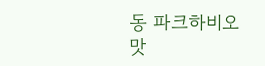동 파크하비오 맛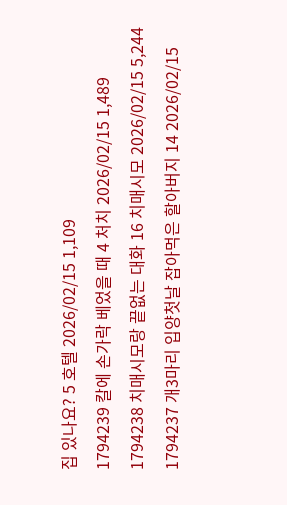집 있나요? 5 호텔 2026/02/15 1,109
1794239 칼에 손가락 베었을 때 4 처치 2026/02/15 1,489
1794238 치매시모랑 끝없는 대화 16 치매시모 2026/02/15 5,244
1794237 개3마리 입양첫날 잡아먹은 할아버지 14 2026/02/15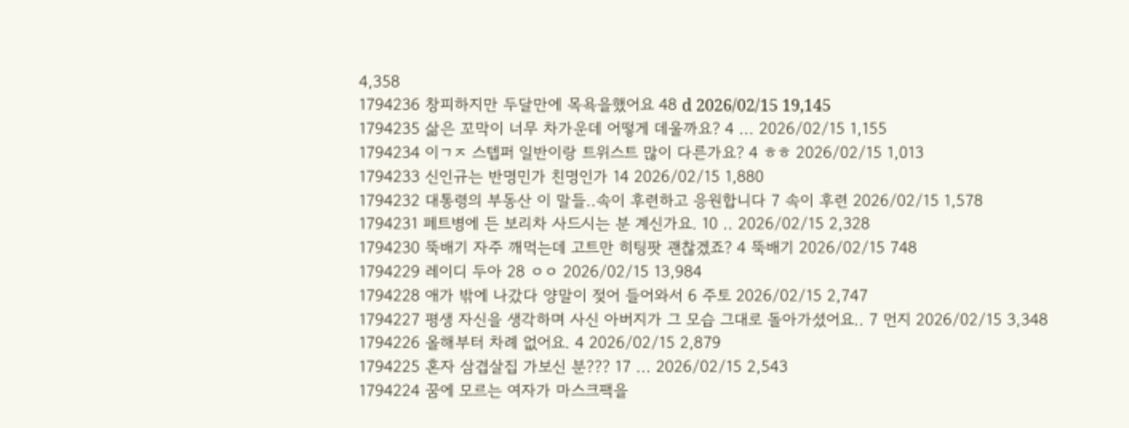4,358
1794236 창피하지만 두달만에 목욕을했어요 48 d 2026/02/15 19,145
1794235 삶은 꼬막이 너무 차가운데 어떻게 데울까요? 4 ... 2026/02/15 1,155
1794234 이ㄱㅈ 스텝퍼 일반이랑 트위스트 많이 다른가요? 4 ㅎㅎ 2026/02/15 1,013
1794233 신인규는 반명민가 친명인가 14 2026/02/15 1,880
1794232 대통령의 부동산 이 말들..속이 후련하고 응원합니다 7 속이 후련 2026/02/15 1,578
1794231 페트병에 든 보리차 사드시는 분 계신가요. 10 .. 2026/02/15 2,328
1794230 뚝배기 자주 깨먹는데 고트만 히팅팟 괜찮겠죠? 4 뚝배기 2026/02/15 748
1794229 레이디 두아 28 ㅇㅇ 2026/02/15 13,984
1794228 애가 밖에 나갔다 양말이 젖어 들어와서 6 주토 2026/02/15 2,747
1794227 평생 자신을 생각하며 사신 아버지가 그 모습 그대로 돌아가셨어요.. 7 먼지 2026/02/15 3,348
1794226 올해부터 차례 없어요. 4 2026/02/15 2,879
1794225 혼자 삼겹살집 가보신 분??? 17 ... 2026/02/15 2,543
1794224 꿈에 모르는 여자가 마스크팩을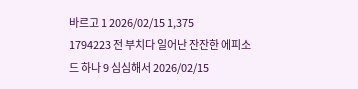바르고 1 2026/02/15 1,375
1794223 전 부치다 일어난 잔잔한 에피소드 하나 9 심심해서 2026/02/15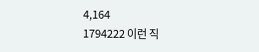4,164
1794222 이런 직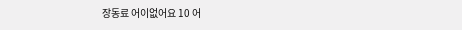장동료 어이없어요 10 어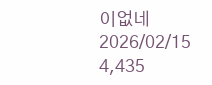이없네 2026/02/15 4,435